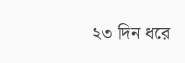২৩ দিন ধরে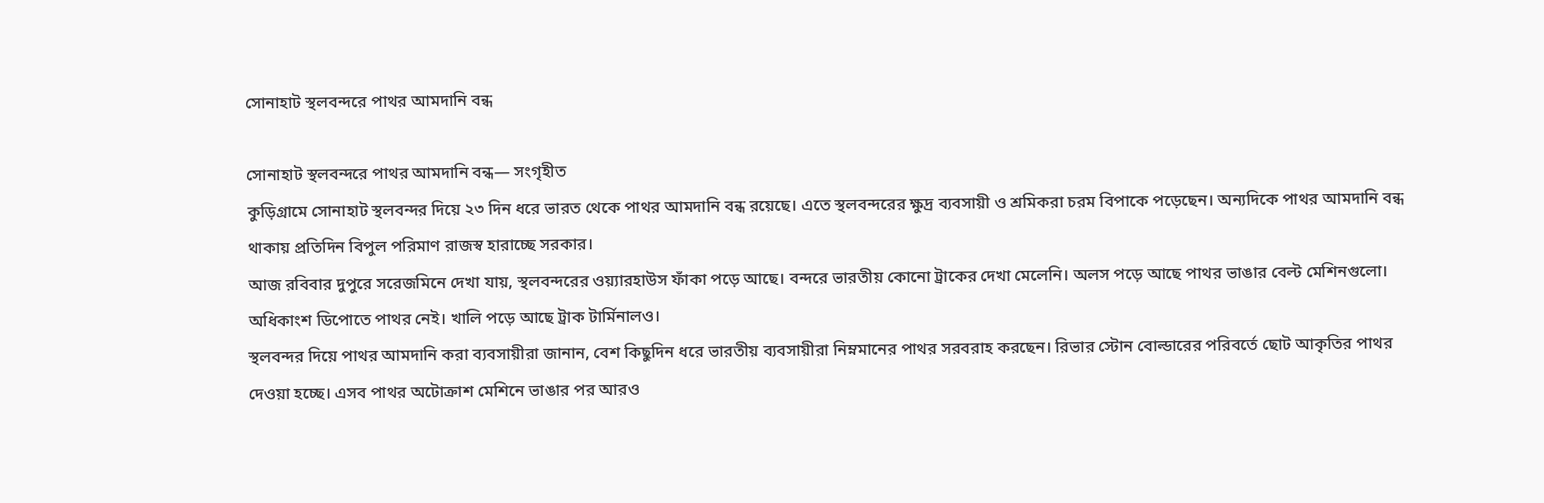সোনাহাট স্থলবন্দরে পাথর আমদানি বন্ধ

সোনাহাট স্থলবন্দরে পাথর আমদানি বন্ধ— সংগৃহীত
কুড়িগ্রামে সোনাহাট স্থলবন্দর দিয়ে ২৩ দিন ধরে ভারত থেকে পাথর আমদানি বন্ধ রয়েছে। এতে স্থলবন্দরের ক্ষুদ্র ব্যবসায়ী ও শ্রমিকরা চরম বিপাকে পড়েছেন। অন্যদিকে পাথর আমদানি বন্ধ থাকায় প্রতিদিন বিপুল পরিমাণ রাজস্ব হারাচ্ছে সরকার।
আজ রবিবার দুপুরে সরেজমিনে দেখা যায়, স্থলবন্দরের ওয়্যারহাউস ফাঁকা পড়ে আছে। বন্দরে ভারতীয় কোনো ট্রাকের দেখা মেলেনি। অলস পড়ে আছে পাথর ভাঙার বেল্ট মেশিনগুলো। অধিকাংশ ডিপোতে পাথর নেই। খালি পড়ে আছে ট্রাক টার্মিনালও।
স্থলবন্দর দিয়ে পাথর আমদানি করা ব্যবসায়ীরা জানান, বেশ কিছুদিন ধরে ভারতীয় ব্যবসায়ীরা নিম্নমানের পাথর সরবরাহ করছেন। রিভার স্টোন বোল্ডারের পরিবর্তে ছোট আকৃতির পাথর দেওয়া হচ্ছে। এসব পাথর অটোক্রাশ মেশিনে ভাঙার পর আরও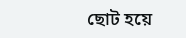ছোট হয়ে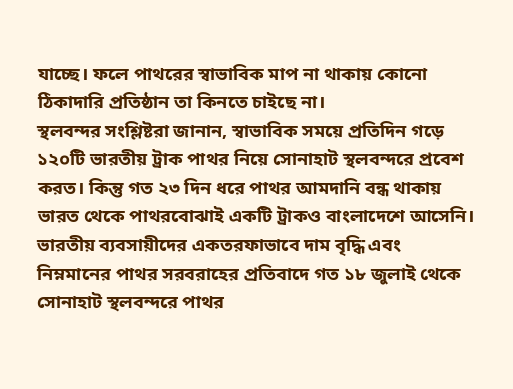যাচ্ছে। ফলে পাথরের স্বাভাবিক মাপ না থাকায় কোনো ঠিকাদারি প্রতিষ্ঠান তা কিনতে চাইছে না।
স্থলবন্দর সংশ্লিষ্টরা জানান, স্বাভাবিক সময়ে প্রতিদিন গড়ে ১২০টি ভারতীয় ট্রাক পাথর নিয়ে সোনাহাট স্থলবন্দরে প্রবেশ করত। কিন্তু গত ২৩ দিন ধরে পাথর আমদানি বন্ধ থাকায় ভারত থেকে পাথরবোঝাই একটি ট্রাকও বাংলাদেশে আসেনি।
ভারতীয় ব্যবসায়ীদের একতরফাভাবে দাম বৃদ্ধি এবং নিম্নমানের পাথর সরবরাহের প্রতিবাদে গত ১৮ জুলাই থেকে সোনাহাট স্থলবন্দরে পাথর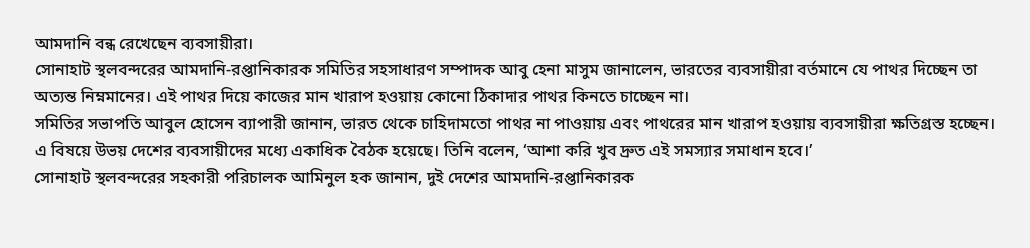আমদানি বন্ধ রেখেছেন ব্যবসায়ীরা।
সোনাহাট স্থলবন্দরের আমদানি-রপ্তানিকারক সমিতির সহসাধারণ সম্পাদক আবু হেনা মাসুম জানালেন, ভারতের ব্যবসায়ীরা বর্তমানে যে পাথর দিচ্ছেন তা অত্যন্ত নিম্নমানের। এই পাথর দিয়ে কাজের মান খারাপ হওয়ায় কোনো ঠিকাদার পাথর কিনতে চাচ্ছেন না।
সমিতির সভাপতি আবুল হোসেন ব্যাপারী জানান, ভারত থেকে চাহিদামতো পাথর না পাওয়ায় এবং পাথরের মান খারাপ হওয়ায় ব্যবসায়ীরা ক্ষতিগ্রস্ত হচ্ছেন। এ বিষয়ে উভয় দেশের ব্যবসায়ীদের মধ্যে একাধিক বৈঠক হয়েছে। তিনি বলেন, ‘আশা করি খুব দ্রুত এই সমস্যার সমাধান হবে।’
সোনাহাট স্থলবন্দরের সহকারী পরিচালক আমিনুল হক জানান, দুই দেশের আমদানি-রপ্তানিকারক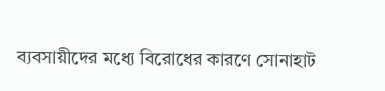ব্যবসায়ীদের মধ্যে বিরোধের কারণে সোনাহাট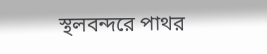স্থলবন্দরে পাথর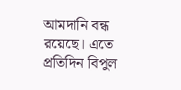আমদানি বন্ধ রয়েছে। এতে প্রতিদিন বিপুল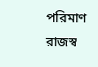পরিমাণ রাজস্ব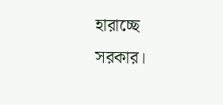হারাচ্ছে সরকার।